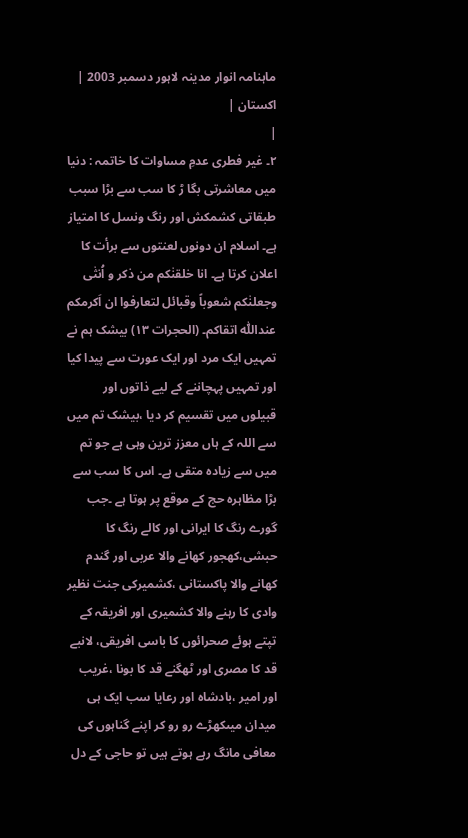ماہنامہ انوار مدینہ لاہور دسمبر 2003 |
اكستان |
|
٢۔ غیر فطری عدمِ مساوات کا خاتمہ : دنیا میں معاشرتی بگا ڑ کا سب سے بڑا سبب طبقاتی کشمکش اور رنگ ونسل کا امتیاز ہے۔ اسلام ان دونوں لعنتوں سے برأت کا اعلان کرتا ہے۔ انا خلقنٰکم من ذکر و اُنثٰی وجعلنٰکم شعوباً وقبائل لتعارفوا ان اَکرمکم عنداللّٰہ اتقاکم۔ (الحجرات ١٣) بیشک ہم نے تمہیں ایک مرد اور ایک عورت سے پیدا کیا اور تمہیں پہچاننے کے لیے ذاتوں اور قبیلوں میں تقسیم کر دیا ،بیشک تم میں سے اللہ کے ہاں معزز ترین وہی ہے جو تم میں سے زیادہ متقی ہے۔ اس کا سب سے بڑا مظاہرہ حج کے موقع پر ہوتا ہے ۔جب گورے رنگ کا ایرانی اور کالے رنگ کا حبشی،کھجور کھانے والا عربی اور گندم کھانے والا پاکستانی ،کشمیرکی جنت نظیر وادی کا رہنے والا کشمیری اور افریقہ کے تپتے ہوئے صحرائوں کا باسی افریقی، لانبے قد کا مصری اور ٹھگنے قد کا بونا ،غریب اور امیر ،بادشاہ اور رعایا سب ایک ہی میدان میںکھڑے رو رو کر اپنے گناہوں کی معافی مانگ رہے ہوتے ہیں تو حاجی کے دل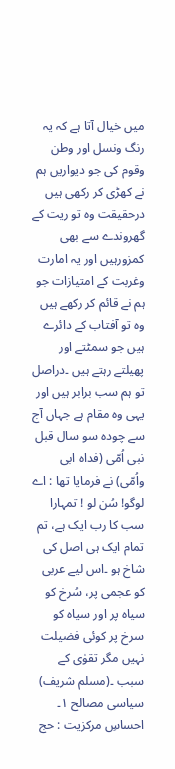میں خیال آتا ہے کہ یہ رنگ ونسل اور وطن وقوم کی جو دیواریں ہم نے کھڑی کر رکھی ہیں درحقیقت وہ تو ریت کے گھروندے سے بھی کمزورہیں اور یہ امارت وغربت کے امتیازات جو ہم نے قائم کر رکھے ہیں وہ تو آفتاب کے دائرے ہیں جو سمٹتے اور پھیلتے رہتے ہیں ۔دراصل تو ہم سب برابر ہیں اور یہی وہ مقام ہے جہاں آج سے چودہ سو سال قبل نبی اُمّی (فداہ ابی واُمّی) نے فرمایا تھا : اے لوگو! سُن لو ! تمہارا سب کا رب ایک ہے، تم تمام ایک ہی اصل کی شاخ ہو ۔اس لیے عربی کو عجمی پر، سُرخ کو سیاہ پر اور سیاہ کو سرخ پر کوئی فضیلت نہیں مگر تقوٰی کے سبب ۔(مسلم شریف) سیاسی مصالح ١۔ احساسِ مرکزیت : حج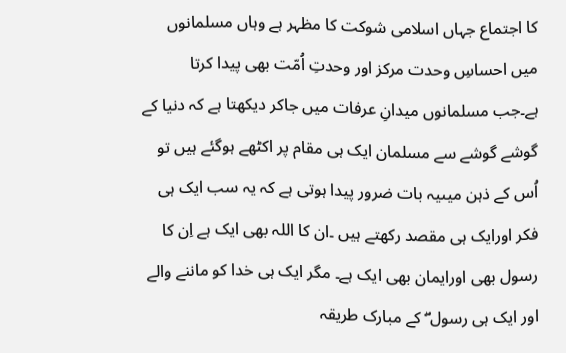کا اجتماع جہاں اسلامی شوکت کا مظہر ہے وہاں مسلمانوں میں احساسِ وحدت مرکز اور وحدتِ اُمّت بھی پیدا کرتا ہے۔جب مسلمانوں میدانِ عرفات میں جاکر دیکھتا ہے کہ دنیا کے گوشے گوشے سے مسلمان ایک ہی مقام پر اکٹھے ہوگئے ہیں تو اُس کے ذہن میںیہ بات ضرور پیدا ہوتی ہے کہ یہ سب ایک ہی فکر اورایک ہی مقصد رکھتے ہیں ۔ان کا اللہ بھی ایک ہے اِن کا رسول بھی اورایمان بھی ایک ہے۔ مگر ایک ہی خدا کو ماننے والے اور ایک ہی رسول ۖ کے مبارک طریقہ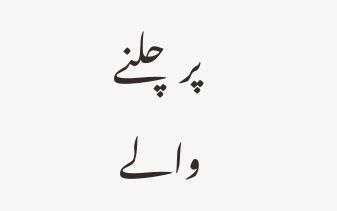پر چلنے والے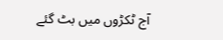آج ٹکڑوں میں بٹ گئے